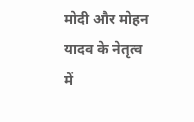मोदी और मोहन यादव के नेतृत्व में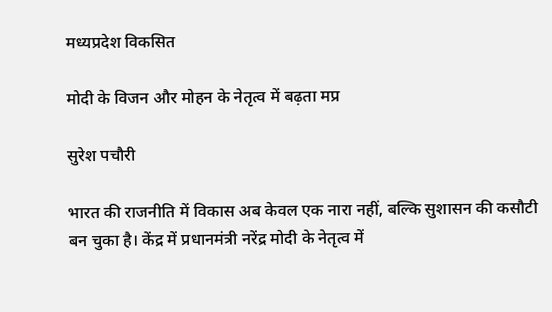मध्यप्रदेश विकसित

मोदी के विजन और मोहन के नेतृत्व में बढ़ता मप्र

सुरेश पचौरी

भारत की राजनीति में विकास अब केवल एक नारा नहीं, बल्कि सुशासन की कसौटी बन चुका है। केंद्र में प्रधानमंत्री नरेंद्र मोदी के नेतृत्व में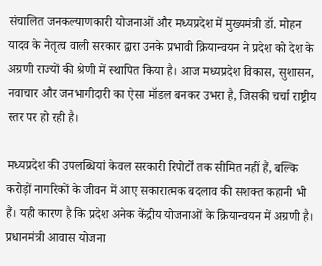संचालित जनकल्याणकारी योजनाओं और मध्यप्रदेश में मुख्यमंत्री डॉ. मोहन यादव के नेतृत्व वाली सरकार द्वारा उनके प्रभावी क्रियान्वयन ने प्रदेश को देश के अग्रणी राज्यों की श्रेणी में स्थापित किया है। आज मध्यप्रदेश विकास, सुशासन, नवाचार और जनभागीदारी का ऐसा मॉडल बनकर उभरा है, जिसकी चर्चा राष्ट्रीय स्तर पर हो रही है।

मध्यप्रदेश की उपलब्धियां केवल सरकारी रिपोर्टों तक सीमित नहीं हैं, बल्कि करोड़ों नागरिकों के जीवन में आए सकारात्मक बदलाव की सशक्त कहानी भी हैं। यही कारण है कि प्रदेश अनेक केंद्रीय योजनाओं के क्रियान्वयन में अग्रणी है। प्रधानमंत्री आवास योजना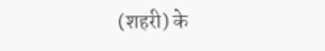(शहरी) के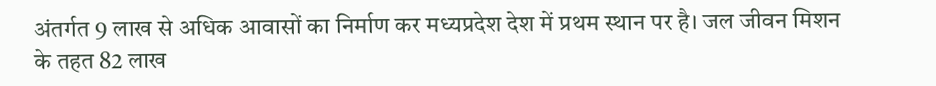अंतर्गत 9 लाख से अधिक आवासों का निर्माण कर मध्यप्रदेश देश में प्रथम स्थान पर है। जल जीवन मिशन के तहत 82 लाख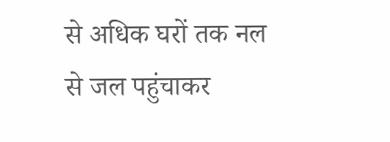से अधिक घरों तक नल से जल पहुंचाकर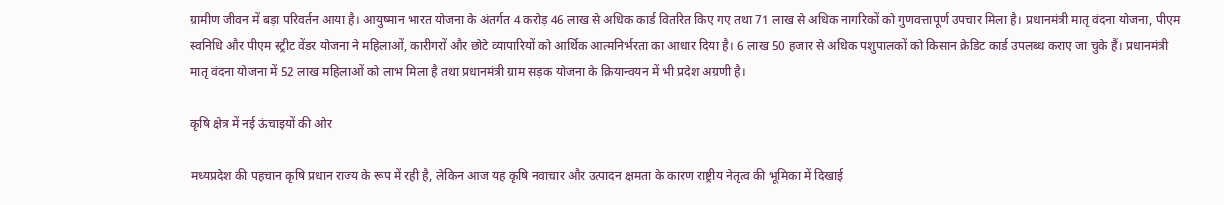ग्रामीण जीवन में बड़ा परिवर्तन आया है। आयुष्मान भारत योजना के अंतर्गत 4 करोड़ 46 लाख से अधिक कार्ड वितरित किए गए तथा 71 लाख से अधिक नागरिकों को गुणवत्तापूर्ण उपचार मिला है। प्रधानमंत्री मातृ वंदना योजना, पीएम स्वनिधि और पीएम स्ट्रीट वेंडर योजना ने महिलाओं, कारीगरों और छोटे व्यापारियों को आर्थिक आत्मनिर्भरता का आधार दिया है। 6 लाख 50 हजार से अधिक पशुपालकों को किसान क्रेडिट कार्ड उपलब्ध कराए जा चुके हैं। प्रधानमंत्री मातृ वंदना योजना में 52 लाख महिलाओं को लाभ मिला है तथा प्रधानमंत्री ग्राम सड़क योजना के क्रियान्वयन में भी प्रदेश अग्रणी है।

कृषि क्षेत्र में नई ऊंचाइयों की ओर

मध्यप्रदेश की पहचान कृषि प्रधान राज्य के रूप में रही है, लेकिन आज यह कृषि नवाचार और उत्पादन क्षमता के कारण राष्ट्रीय नेतृत्व की भूमिका में दिखाई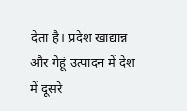देता है। प्रदेश खाद्यान्न और गेहूं उत्पादन में देश में दूसरे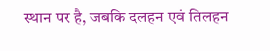स्थान पर है, जबकि दलहन एवं तिलहन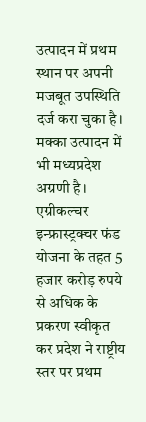उत्पादन में प्रथम स्थान पर अपनी मजबूत उपस्थिति दर्ज करा चुका है। मक्का उत्पादन में भी मध्यप्रदेश अग्रणी है। एग्रीकल्चर इन्फ्रास्ट्रक्चर फंड योजना के तहत 5 हजार करोड़ रुपये से अधिक के प्रकरण स्वीकृत कर प्रदेश ने राष्ट्रीय स्तर पर प्रथम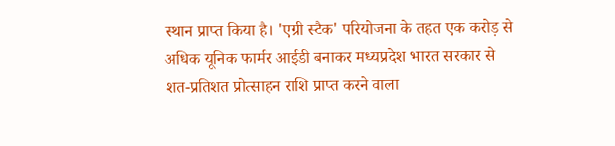स्थान प्राप्त किया है। 'एग्री स्टैक' परियोजना के तहत एक करोड़ से अधिक यूनिक फार्मर आईडी बनाकर मध्यप्रदेश भारत सरकार से शत-प्रतिशत प्रोत्साहन राशि प्राप्त करने वाला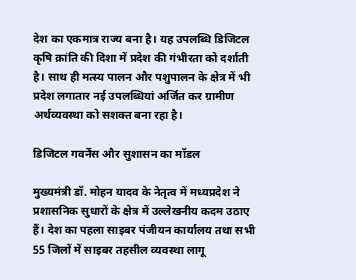देश का एकमात्र राज्य बना है। यह उपलब्धि डिजिटल कृषि क्रांति की दिशा में प्रदेश की गंभीरता को दर्शाती है। साथ ही मत्स्य पालन और पशुपालन के क्षेत्र में भी प्रदेश लगातार नई उपलब्धियां अर्जित कर ग्रामीण अर्थव्यवस्था को सशक्त बना रहा है।

डिजिटल गवर्नेंस और सुशासन का मॉडल

मुख्यमंत्री डॉ. मोहन यादव के नेतृत्व में मध्यप्रदेश ने प्रशासनिक सुधारों के क्षेत्र में उल्लेखनीय कदम उठाए हैं। देश का पहला साइबर पंजीयन कार्यालय तथा सभी 55 जिलों में साइबर तहसील व्यवस्था लागू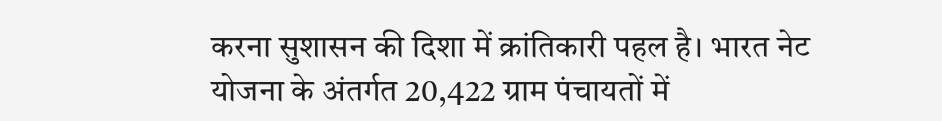करना सुशासन की दिशा में क्रांतिकारी पहल है। भारत नेट योजना के अंतर्गत 20,422 ग्राम पंचायतों में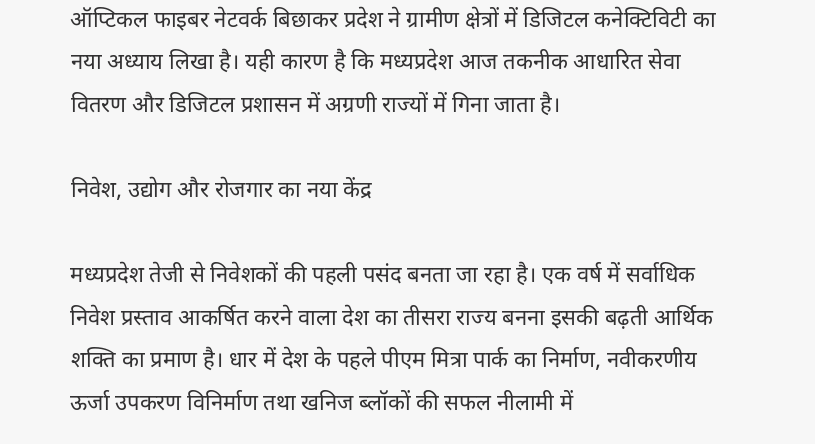ऑप्टिकल फाइबर नेटवर्क बिछाकर प्रदेश ने ग्रामीण क्षेत्रों में डिजिटल कनेक्टिविटी का नया अध्याय लिखा है। यही कारण है कि मध्यप्रदेश आज तकनीक आधारित सेवा वितरण और डिजिटल प्रशासन में अग्रणी राज्यों में गिना जाता है।

निवेश, उद्योग और रोजगार का नया केंद्र

मध्यप्रदेश तेजी से निवेशकों की पहली पसंद बनता जा रहा है। एक वर्ष में सर्वाधिक निवेश प्रस्ताव आकर्षित करने वाला देश का तीसरा राज्य बनना इसकी बढ़ती आर्थिक शक्ति का प्रमाण है। धार में देश के पहले पीएम मित्रा पार्क का निर्माण, नवीकरणीय ऊर्जा उपकरण विनिर्माण तथा खनिज ब्लॉकों की सफल नीलामी में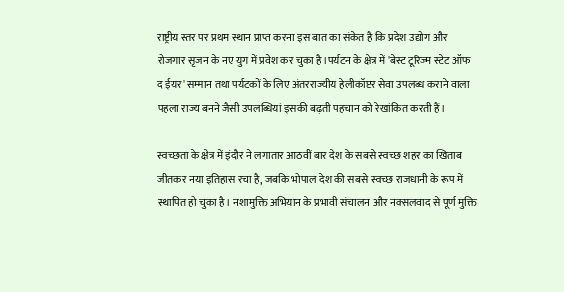राष्ट्रीय स्तर पर प्रथम स्थान प्राप्त करना इस बात का संकेत है कि प्रदेश उद्योग और रोजगार सृजन के नए युग में प्रवेश कर चुका है।पर्यटन के क्षेत्र में 'बेस्ट टूरिज्म स्टेट ऑफ द ईयर' सम्मान तथा पर्यटकों के लिए अंतरराज्यीय हेलीकॉप्टर सेवा उपलब्ध कराने वाला पहला राज्य बनने जैसी उपलब्धियां इसकी बढ़ती पहचान को रेखांकित करती हैं।

स्वच्छता के क्षेत्र में इंदौर ने लगातार आठवीं बार देश के सबसे स्वच्छ शहर का खिताब जीतकर नया इतिहास रचा है, जबकि भोपाल देश की सबसे स्वच्छ राजधानी के रूप में स्थापित हो चुका है। नशामुक्ति अभियान के प्रभावी संचालन और नक्सलवाद से पूर्ण मुक्ति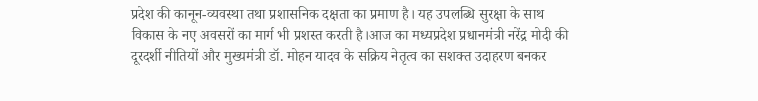प्रदेश की कानून-व्यवस्था तथा प्रशासनिक दक्षता का प्रमाण है। यह उपलब्धि सुरक्षा के साथ विकास के नए अवसरों का मार्ग भी प्रशस्त करती है।आज का मध्यप्रदेश प्रधानमंत्री नरेंद्र मोदी की दूरदर्शी नीतियों और मुख्यमंत्री डॉ. मोहन यादव के सक्रिय नेतृत्व का सशक्त उदाहरण बनकर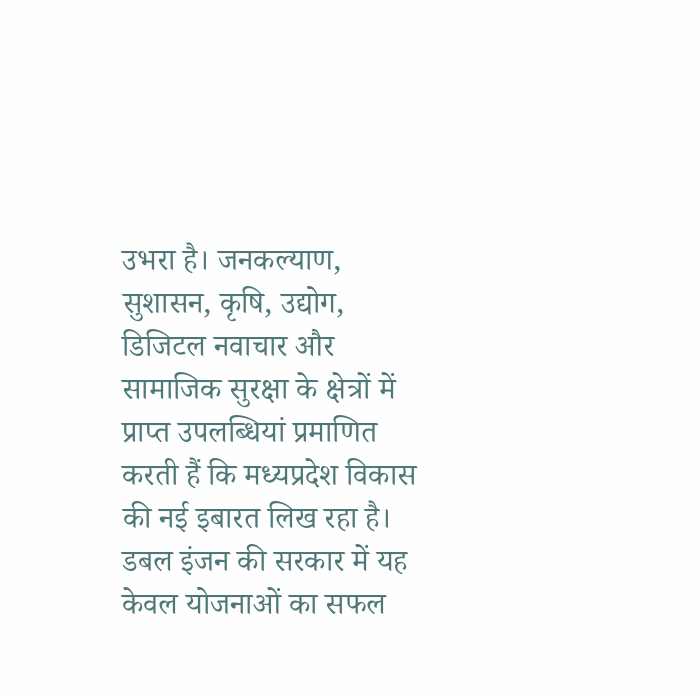उभरा है। जनकल्याण, सुशासन, कृषि, उद्योग, डिजिटल नवाचार और सामाजिक सुरक्षा के क्षेत्रों में प्राप्त उपलब्धियां प्रमाणित करती हैं कि मध्यप्रदेश विकास की नई इबारत लिख रहा है। डबल इंजन की सरकार में यह केवल योजनाओं का सफल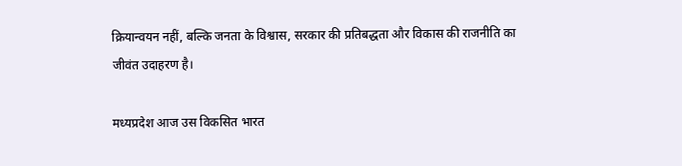क्रियान्वयन नहीं, बल्कि जनता के विश्वास, सरकार की प्रतिबद्धता और विकास की राजनीति का जीवंत उदाहरण है।

मध्यप्रदेश आज उस विकसित भारत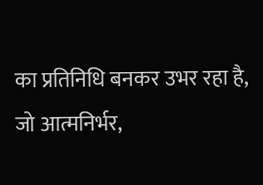का प्रतिनिधि बनकर उभर रहा है, जो आत्मनिर्भर,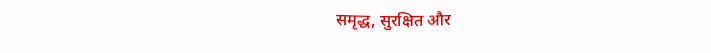समृद्ध, सुरक्षित और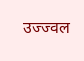उज्ज्वल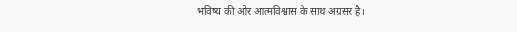भविष्य की ओर आत्मविश्वास के साथ अग्रसर है।